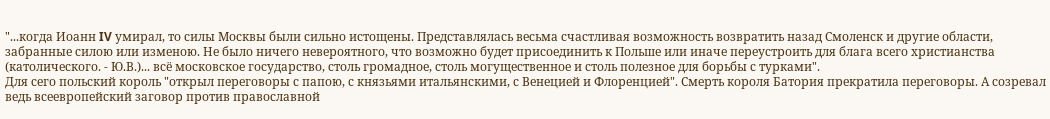"...когда Иоанн IV умирал, то силы Москвы были сильно истощены. Представлялась весьма счастливая возможность возвратить назад Смоленск и другие области, забранные силою или изменою. Не было ничего невероятного, что возможно будет присоединить к Польше или иначе переустроить для блага всего христианства (католического. - Ю.В.)... всё московское государство, столь громадное, столь могущественное и столь полезное для борьбы с турками".
Для сего польский король "открыл переговоры с папою, с князьями итальянскими, с Венецией и Флоренцией". Смерть короля Батория прекратила переговоры. А созревал ведь всеевропейский заговор против православной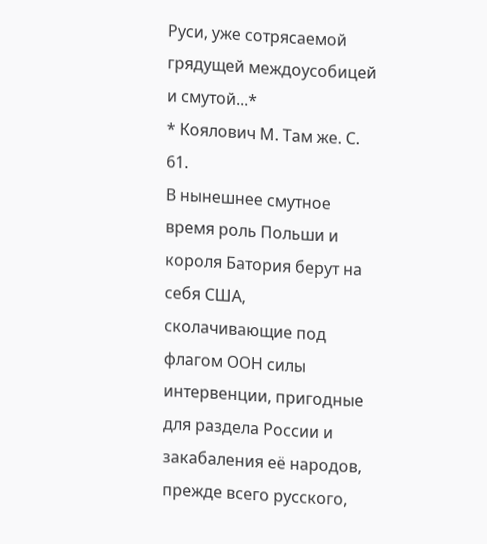Руси, уже сотрясаемой грядущей междоусобицей и смутой...*
* Коялович М. Там же. С. 61.
В нынешнее смутное время роль Польши и короля Батория берут на себя США, сколачивающие под флагом ООН силы интервенции, пригодные для раздела России и закабаления её народов, прежде всего русского,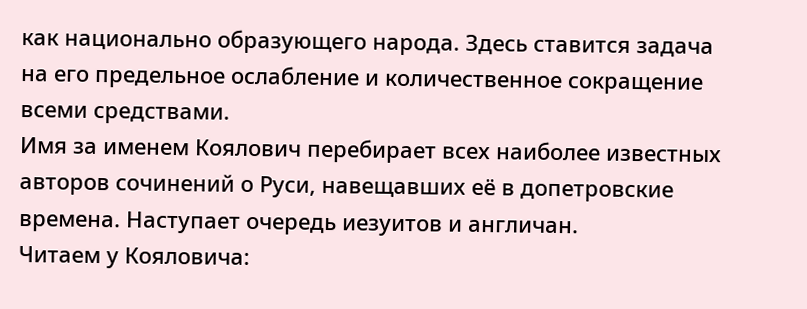как национально образующего народа. Здесь ставится задача на его предельное ослабление и количественное сокращение всеми средствами.
Имя за именем Коялович перебирает всех наиболее известных авторов сочинений о Руси, навещавших её в допетровские времена. Наступает очередь иезуитов и англичан.
Читаем у Кояловича: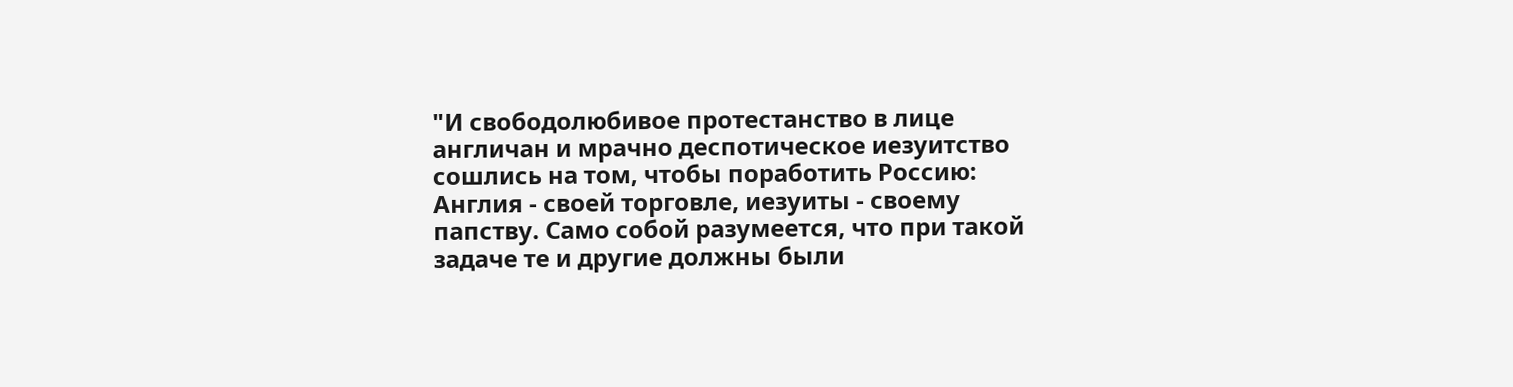"И свободолюбивое протестанство в лице англичан и мрачно деспотическое иезуитство сошлись на том, чтобы поработить Россию: Англия - своей торговле, иезуиты - своему папству. Само собой разумеется, что при такой задаче те и другие должны были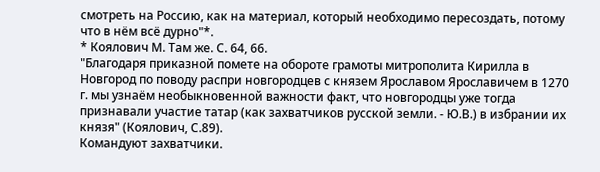смотреть на Россию, как на материал, который необходимо пересоздать, потому что в нём всё дурно"*.
* Коялович М. Там же. С. 64, 66.
"Благодаря приказной помете на обороте грамоты митрополита Кирилла в Новгород по поводу распри новгородцев с князем Ярославом Ярославичем в 1270 г. мы узнаём необыкновенной важности факт, что новгородцы уже тогда признавали участие татар (как захватчиков русской земли. - Ю.В.) в избрании их князя" (Коялович, С.89).
Командуют захватчики.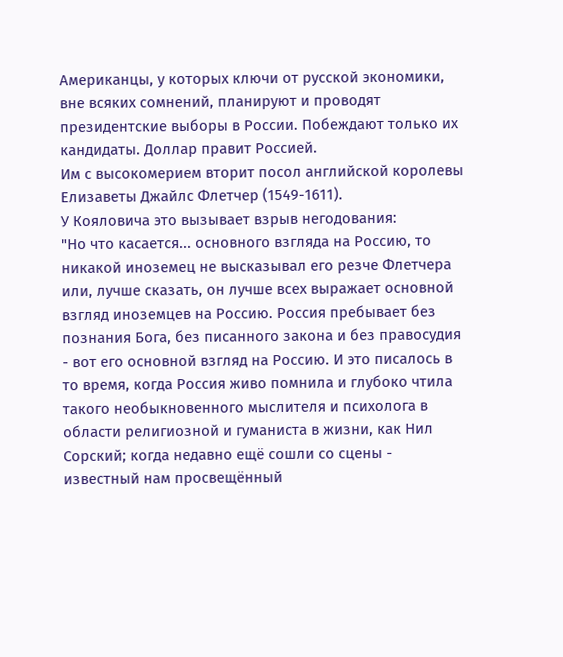Американцы, у которых ключи от русской экономики, вне всяких сомнений, планируют и проводят президентские выборы в России. Побеждают только их кандидаты. Доллар правит Россией.
Им с высокомерием вторит посол английской королевы Елизаветы Джайлс Флетчер (1549-1611).
У Кояловича это вызывает взрыв негодования:
"Но что касается... основного взгляда на Россию, то никакой иноземец не высказывал его резче Флетчера или, лучше сказать, он лучше всех выражает основной взгляд иноземцев на Россию. Россия пребывает без познания Бога, без писанного закона и без правосудия - вот его основной взгляд на Россию. И это писалось в то время, когда Россия живо помнила и глубоко чтила такого необыкновенного мыслителя и психолога в области религиозной и гуманиста в жизни, как Нил Сорский; когда недавно ещё сошли со сцены - известный нам просвещённый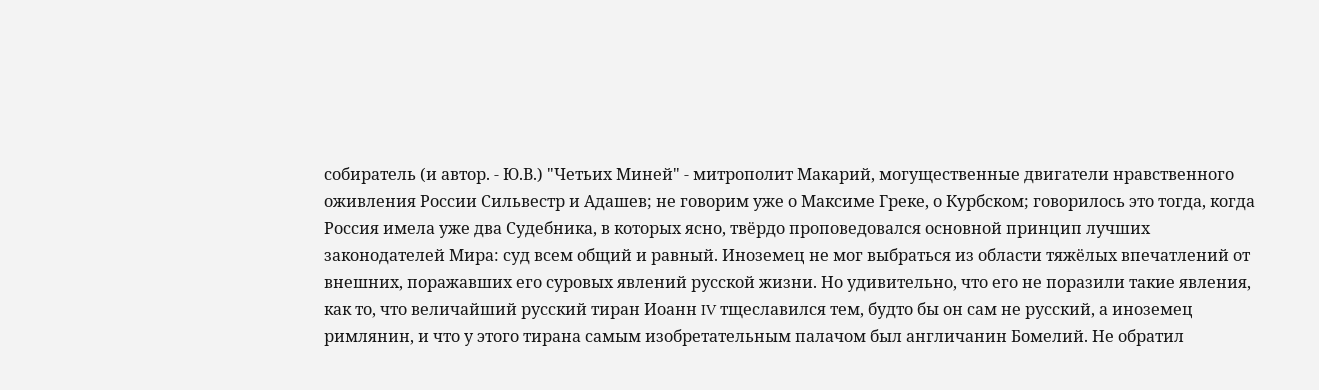собиратель (и автор. - Ю.В.) "Четьих Миней" - митрополит Макарий, могущественные двигатели нравственного оживления России Сильвестр и Адашев; не говорим уже о Максиме Греке, о Курбском; говорилось это тогда, когда Россия имела уже два Судебника, в которых ясно, твёрдо проповедовался основной принцип лучших законодателей Мира: суд всем общий и равный. Иноземец не мог выбраться из области тяжёлых впечатлений от внешних, поражавших его суровых явлений русской жизни. Но удивительно, что его не поразили такие явления, как то, что величайший русский тиран Иоанн IV тщеславился тем, будто бы он сам не русский, а иноземец римлянин, и что у этого тирана самым изобретательным палачом был англичанин Бомелий. Не обратил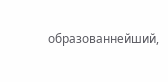образованнейший,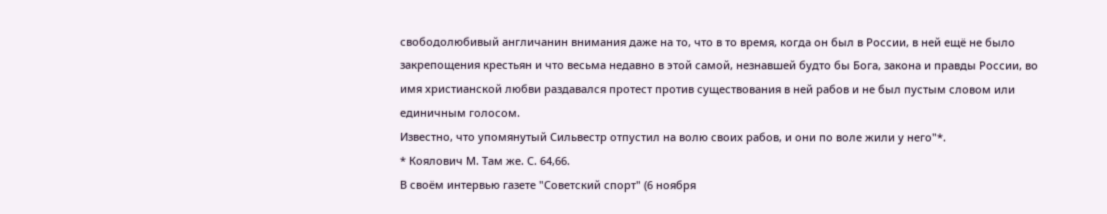свободолюбивый англичанин внимания даже на то, что в то время, когда он был в России, в ней ещё не было закрепощения крестьян и что весьма недавно в этой самой, незнавшей будто бы Бога, закона и правды России, во имя христианской любви раздавался протест против существования в ней рабов и не был пустым словом или единичным голосом.
Известно, что упомянутый Сильвестр отпустил на волю своих рабов, и они по воле жили у него"*.
* Коялович М. Там же. С. 64,66.
В своём интервью газете "Советский спорт" (6 ноября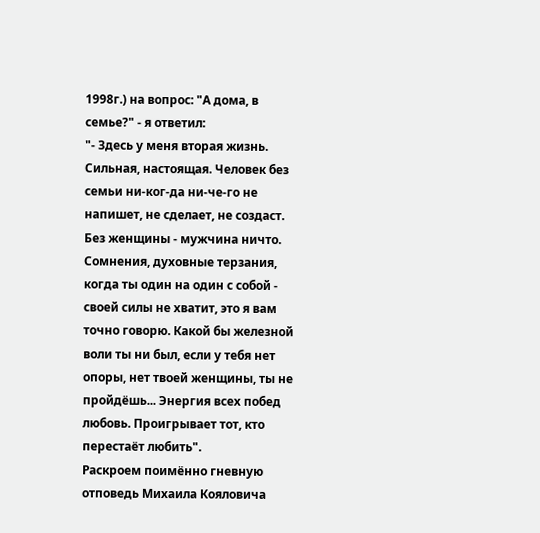1998г.) на вопрос: "А дома, в семье?" - я ответил:
"- Здесь у меня вторая жизнь. Сильная, настоящая. Человек без семьи ни-ког-да ни-че-го не напишет, не сделает, не создаст. Без женщины - мужчина ничто. Сомнения, духовные терзания, когда ты один на один с собой - своей силы не хватит, это я вам точно говорю. Какой бы железной воли ты ни был, если у тебя нет опоры, нет твоей женщины, ты не пройдёшь... Энергия всех побед любовь. Проигрывает тот, кто перестаёт любить".
Раскроем поимённо гневную отповедь Михаила Кояловича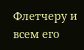Флетчеру и всем его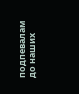подпевалам до наших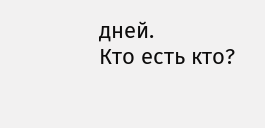дней.
Кто есть кто?